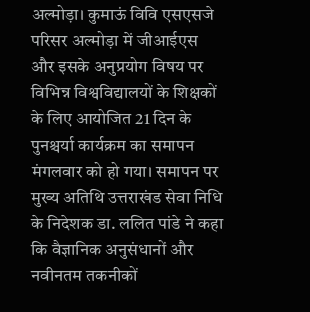अल्मोड़ा। कुमाऊं विवि एसएसजे परिसर अल्मोड़ा में जीआईएस और इसके अनुप्रयोग विषय पर विभिन्न विश्वविद्यालयों के शिक्षकों के लिए आयोजित 21 दिन के पुनश्चर्या कार्यक्रम का समापन मंगलवार को हो गया। समापन पर मुख्य अतिथि उत्तराखंड सेवा निधि के निदेशक डा. ललित पांडे ने कहा कि वैज्ञानिक अनुसंधानों और नवीनतम तकनीकों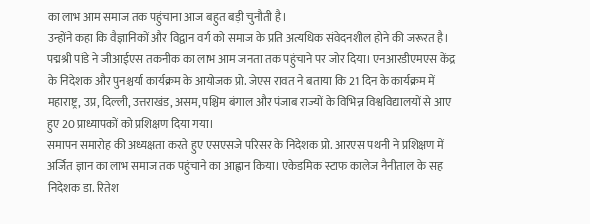का लाभ आम समाज तक पहुंचाना आज बहुत बड़ी चुनौती है।
उन्होंने कहा कि वैज्ञानिकों और विद्वान वर्ग को समाज के प्रति अत्यधिक संवेदनशील होने की जरूरत है। पद्मश्री पांडे ने जीआईएस तकनीक का लाभ आम जनता तक पहुंचाने पर जोर दिया। एनआरडीएमएस केंद्र के निदेशक और पुनश्चर्या कार्यक्रम के आयोजक प्रो. जेएस रावत ने बताया कि 21 दिन के कार्यक्रम में महाराष्ट्र, उप्र, दिल्ली, उत्तराखंड, असम, पश्चिम बंगाल और पंजाब राज्यों के विभिन्न विश्वविद्यालयों से आए हुए 20 प्राध्यापकों को प्रशिक्षण दिया गया।
समापन समारोह की अध्यक्षता करते हुए एसएसजे परिसर के निदेशक प्रो. आरएस पथनी ने प्रशिक्षण में अर्जित ज्ञान का लाभ समाज तक पहुंचाने का आह्वान किया। एकेडमिक स्टाफ कालेज नैनीताल के सह निदेशक डा. रितेश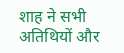शाह ने सभी अतिथियों और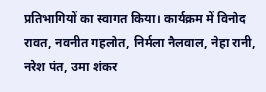प्रतिभागियों का स्वागत किया। कार्यक्रम में विनोद रावत, नवनीत गहलोत, निर्मला नैलवाल, नेहा रानी, नरेश पंत, उमा शंकर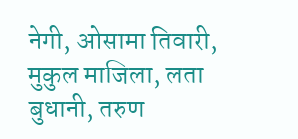नेगी, ओसामा तिवारी, मुकुल माजिला, लता बुधानी, तरुण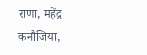राणा, महेंद्र कनौजिया,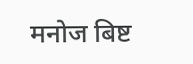मनोज बिष्ट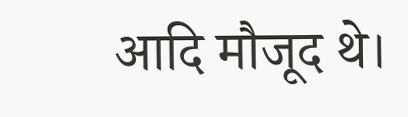आदि मौजूद थे।